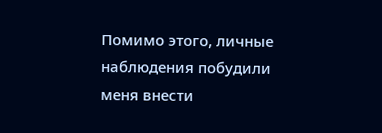Помимо этого, личные наблюдения побудили меня внести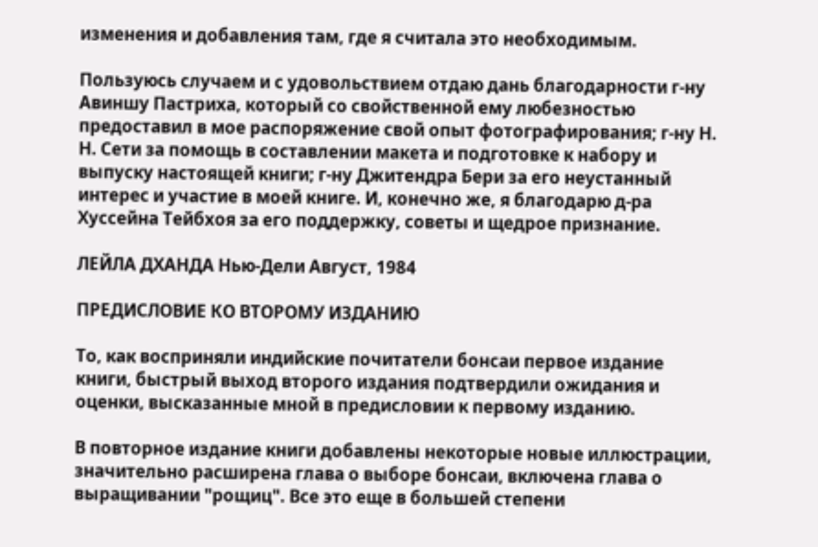изменения и добавления там, где я считала это необходимым.

Пользуюсь случаем и с удовольствием отдаю дань благодарности г-ну Авиншу Пастриха, который со свойственной ему любезностью предоставил в мое распоряжение свой опыт фотографирования; г-ну Н. Н. Сети за помощь в составлении макета и подготовке к набору и выпуску настоящей книги; г-ну Джитендра Бери за его неустанный интерес и участие в моей книге. И, конечно же, я благодарю д-ра Хуссейна Тейбхоя за его поддержку, советы и щедрое признание.

ЛЕЙЛА ДХАНДА Нью-Дели Август, 1984

ПРЕДИСЛОВИЕ КО ВТОРОМУ ИЗДАНИЮ

То, как восприняли индийские почитатели бонсаи первое издание книги, быстрый выход второго издания подтвердили ожидания и оценки, высказанные мной в предисловии к первому изданию.

В повторное издание книги добавлены некоторые новые иллюстрации, значительно расширена глава о выборе бонсаи, включена глава о выращивании "рощиц". Все это еще в большей степени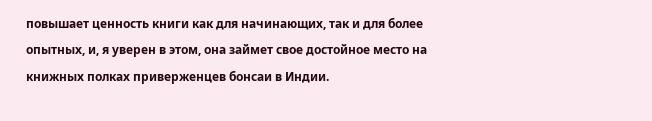повышает ценность книги как для начинающих, так и для более опытных, и, я уверен в этом, она займет свое достойное место на книжных полках приверженцев бонсаи в Индии.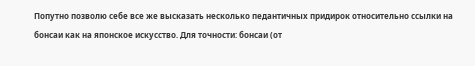Попутно позволю себе все же высказать несколько педантичных придирок относительно ссылки на бонсаи как на японское искусство. Для точности: бонсаи (от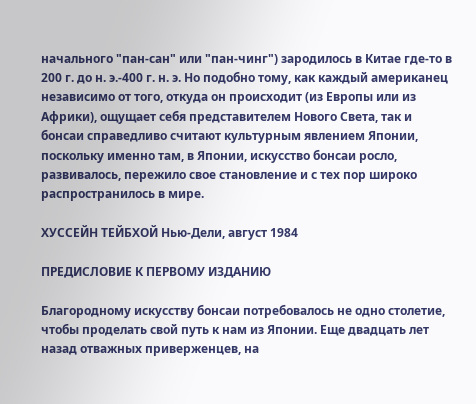начального "пан-сан" или "пан-чинг") зародилось в Китае где-то в 200 г. до н. э.-400 г. н. э. Но подобно тому, как каждый американец независимо от того, откуда он происходит (из Европы или из Африки), ощущает себя представителем Нового Света, так и бонсаи справедливо считают культурным явлением Японии, поскольку именно там, в Японии, искусство бонсаи росло, развивалось, пережило свое становление и с тех пор широко распространилось в мире.

ХУССЕЙН ТЕЙБХОЙ Нью-Дели, август 1984

ПРЕДИСЛОВИЕ К ПЕРВОМУ ИЗДАНИЮ

Благородному искусству бонсаи потребовалось не одно столетие, чтобы проделать свой путь к нам из Японии. Еще двадцать лет назад отважных приверженцев, на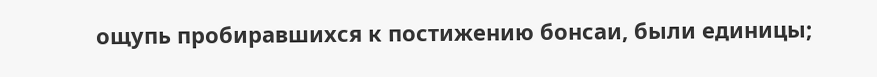ощупь пробиравшихся к постижению бонсаи, были единицы;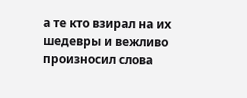а те кто взирал на их шедевры и вежливо произносил слова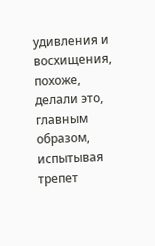удивления и восхищения, похоже, делали это, главным образом, испытывая трепет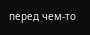перед чем-то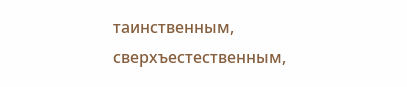таинственным, сверхъестественным,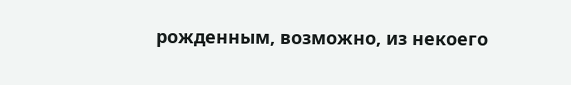рожденным, возможно, из некоего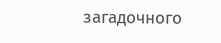загадочного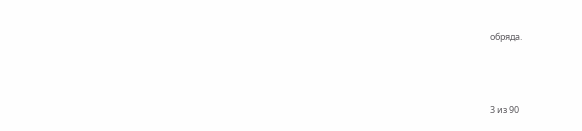обряда.



3 из 90